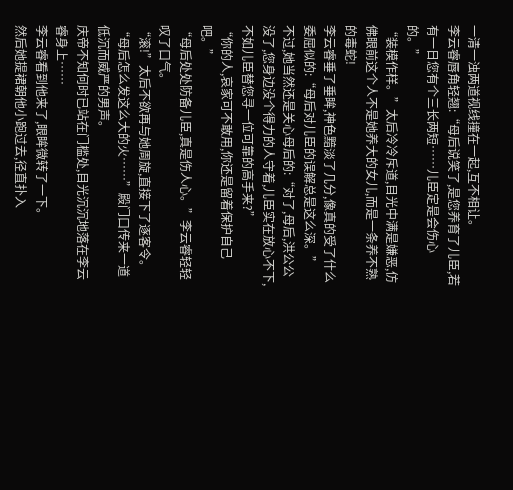一清一浊两道视线撞在一起,互不相让。
李云睿唇角轻翘:“母后说笑了,是您养育了儿臣,若有一日您有个三长两短……儿臣定是会伤心的。”
“装模作样。”太后冷冷斥道,目光中满是嫌恶,仿佛眼前这个人不是她养大的女儿,而是一条养不熟的毒蛇!
李云睿垂了垂眸,神色黯淡了几分,像真的受了什么委屈似的:“母后对儿臣的误解总是这么深。”
不过,她当然还是关心母后的:“对了,母后,洪公公没了,您身边没个得力的人守着,儿臣实在放心不下,不如儿臣替您寻一位可靠的高手来?”
“你的人,哀家可不敢用,你还是留着保护自己吧。”
“母后处处防备儿臣,真是伤人心。”李云睿轻轻叹了口气。
“滚!”太后不欲再与她周旋,直接下了逐客令。
“母后怎么发这么大的火……”殿门口传来一道低沉而威严的男声。
庆帝不知何时已站在门槛处,目光沉沉地落在李云睿身上……
李云睿看到他来了,眼眸微转了一下。
然后她提裙朝他小跑过去,径直扑入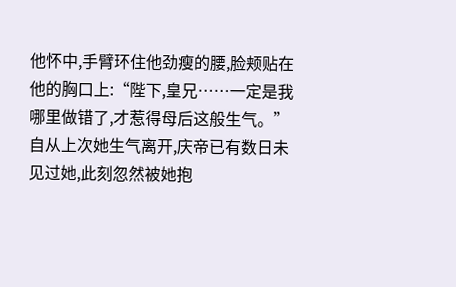他怀中,手臂环住他劲瘦的腰,脸颊贴在他的胸口上:“陛下,皇兄……一定是我哪里做错了,才惹得母后这般生气。”
自从上次她生气离开,庆帝已有数日未见过她,此刻忽然被她抱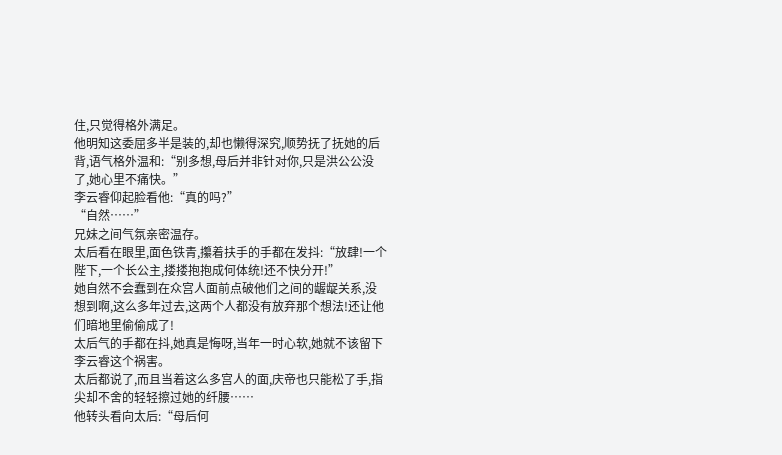住,只觉得格外满足。
他明知这委屈多半是装的,却也懒得深究,顺势抚了抚她的后背,语气格外温和:“别多想,母后并非针对你,只是洪公公没了,她心里不痛快。”
李云睿仰起脸看他:“真的吗?”
“自然……”
兄妹之间气氛亲密温存。
太后看在眼里,面色铁青,攥着扶手的手都在发抖:“放肆!一个陛下,一个长公主,搂搂抱抱成何体统!还不快分开!”
她自然不会蠢到在众宫人面前点破他们之间的龌龊关系,没想到啊,这么多年过去,这两个人都没有放弃那个想法!还让他们暗地里偷偷成了!
太后气的手都在抖,她真是悔呀,当年一时心软,她就不该留下李云睿这个祸害。
太后都说了,而且当着这么多宫人的面,庆帝也只能松了手,指尖却不舍的轻轻擦过她的纤腰……
他转头看向太后:“母后何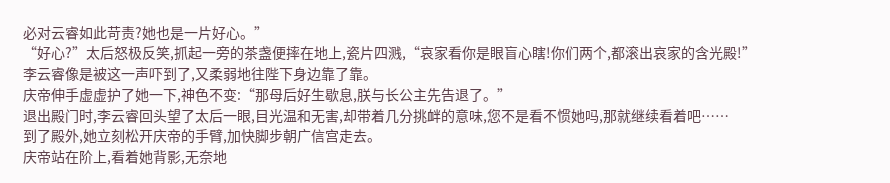必对云睿如此苛责?她也是一片好心。”
“好心?”太后怒极反笑,抓起一旁的茶盏便摔在地上,瓷片四溅,“哀家看你是眼盲心瞎!你们两个,都滚出哀家的含光殿!”
李云睿像是被这一声吓到了,又柔弱地往陛下身边靠了靠。
庆帝伸手虚虚护了她一下,神色不变:“那母后好生歇息,朕与长公主先告退了。”
退出殿门时,李云睿回头望了太后一眼,目光温和无害,却带着几分挑衅的意味,您不是看不惯她吗,那就继续看着吧……
到了殿外,她立刻松开庆帝的手臂,加快脚步朝广信宫走去。
庆帝站在阶上,看着她背影,无奈地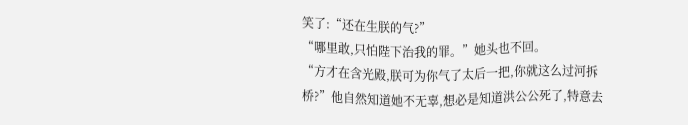笑了:“还在生朕的气?”
“哪里敢,只怕陛下治我的罪。”她头也不回。
“方才在含光殿,朕可为你气了太后一把,你就这么过河拆桥?”他自然知道她不无辜,想必是知道洪公公死了,特意去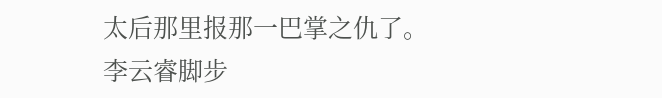太后那里报那一巴掌之仇了。
李云睿脚步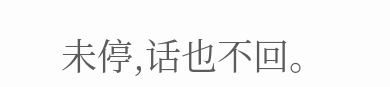未停,话也不回。